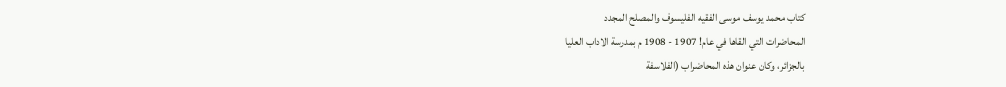كتاب محمد يوسف موسى الفقيه الفليسوف والمصلح المجدد
المحاضرات التي القاها في عام! 1907 - 1908 م بمدرسة الاداب العليا
بالجزائر، وكان عنوان هذه المحاضراب (الفلاسفة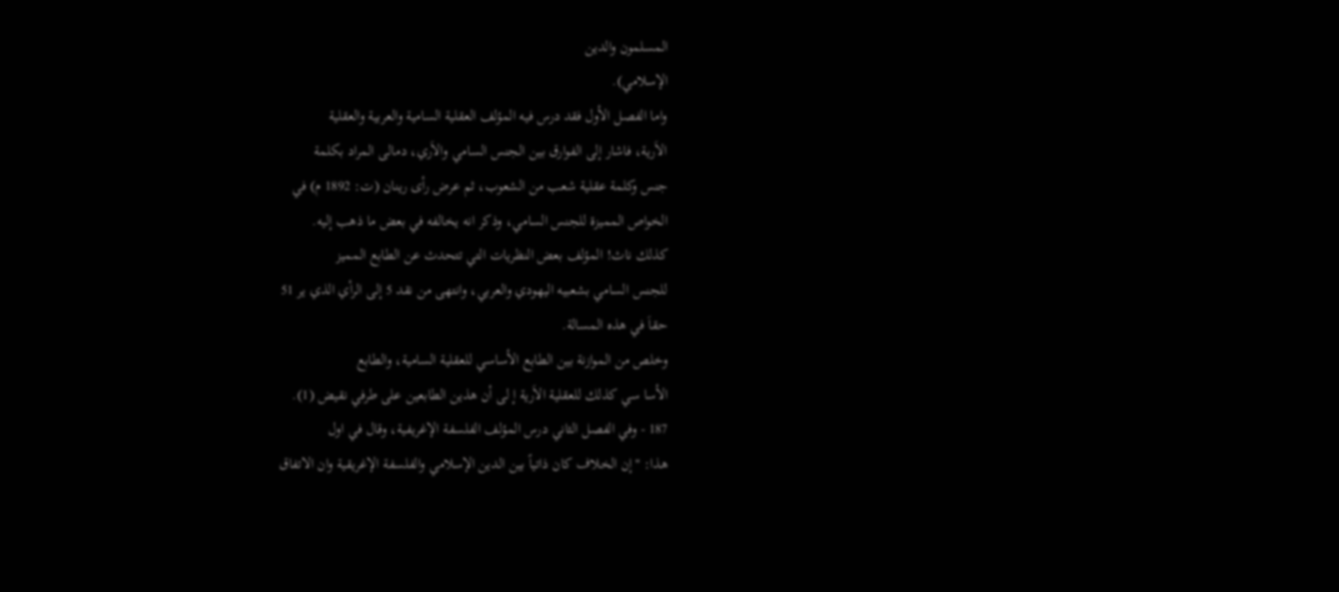المسلمون والدين
الإسلامي).
واما الفصل الأول فقد درس فيه المؤلف العقلية السامية والعربية والعقلية
الاَرية، فاشار إلى الفوارق بين الجنس السامي والاَري، دمالى المراد بكلمة
جنس وكلمة عقلية شعب من الشعوب، ثم عرض رأى رينان (ت: 1892 م) في
الخواص المميزة للجنس السامي، وذكر انه يخالفه في بعض ما ذهب إليه.
كذلك ناث! المؤلف بعض النظريات التي تتحدث عن الطابع المميز
للجنس السامي بشعبيه اليهودي والعربي، وانتهى من نقد 5 إلى الرأي الذي ير 51
حقاَ في هذه المسالة.
وخلص من الموازنة بين الطابع الأساسي للعقلية السامية، والطابع
الأسا سي كذلك للعقلية الاَرية إ لى أن هذين الطابعين على طرفي نقيض (1).
187 - وفي الفصل الثاني درس المؤلف الفلسفة الإغريفية، وقال في اول
هذا: "إن الخلاف كان ذاتياً بين الدين الإسلامي والفلسفة الإغريقية وان الاتفاق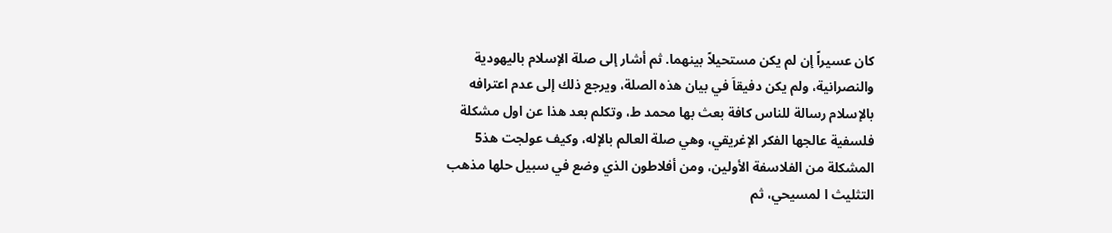كان عسيراً إن لم يكن مستحيلاً بينهما. ثم أشار إلى صلة الإسلام باليهودية
والنصرانية، ولم يكن دفيقاَ في بيان هذه الصلة، ويرجع ذلك إلى عدم اعترافه
بالإسلام رسالة للناس كافة بعث بها محمد ط، وتكلم بعد هذا عن اول مشكلة
فلسفية عالجها الفكر الإغريقي، وهي صلة العالم بالإله، وكيف عولجت هذ5
المشكلة من الفلاسفة الأولين، ومن أفلاطون الذي وضع في سبيل حلها مذهب
التثليث ا لمسيحي، ثم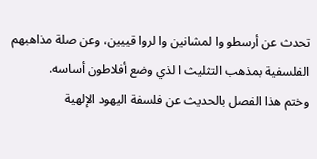تحدث عن أرسطو وا لمشانين وا لروا قييين، وعن صلة مذاهبهم
الفلسفية بمذهب التثليث ا لذي وضع أفلاطون أساسه.
وختم هذا الفصل بالحديث عن فلسفة اليهود الإلهية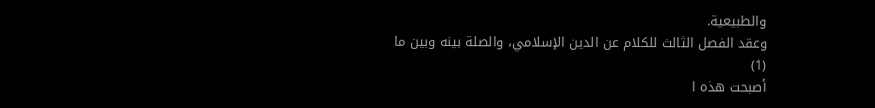والطبيعية.
وعقد الفصل الثالث للكلام عن الدين الإسلامي، والصلة بينه وبين ما
(1)
أصبحت هذه ا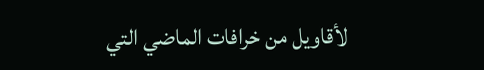لأقاويل من خرافات الماضي التي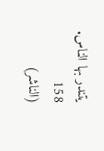يتندر بها الناس.
158
(الناشر)